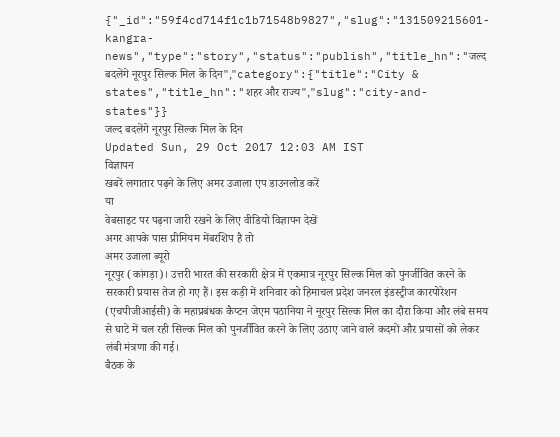{"_id":"59f4cd714f1c1b71548b9827","slug":"131509215601-kangra-news","type":"story","status":"publish","title_hn":"जल्द बदलेंगे नूरपुर सिल्क मिल के दिन","category":{"title":"City & states","title_hn":"शहर और राज्य","slug":"city-and-states"}}
जल्द बदलेंगे नूरपुर सिल्क मिल के दिन
Updated Sun, 29 Oct 2017 12:03 AM IST
विज्ञापन
खबरें लगातार पढ़ने के लिए अमर उजाला एप डाउनलोड करें
या
वेबसाइट पर पढ़ना जारी रखने के लिए वीडियो विज्ञापन देखें
अगर आपके पास प्रीमियम मेंबरशिप है तो
अमर उजाला ब्यूरो
नूरपुर (कांगड़ा)। उत्तरी भारत की सरकारी क्षेत्र में एकमात्र नूरपुर सिल्क मिल को पुनर्जीवित करने के सरकारी प्रयास तेज हो गए हैं। इस कड़ी में शनिवार को हिमाचल प्रदेश जनरल इंडस्ट्रीज कारपोरेशन (एचपीजीआईसी) के महाप्रबंधक कैप्टन जेएम पठानिया ने नूरपुर सिल्क मिल का दौरा किया और लंबे समय से घाटे में चल रही सिल्क मिल को पुनर्जीवित करने के लिए उठाए जाने वाले कदमों और प्रयासों को लेकर लंबी मंत्रणा की गई।
बैठक के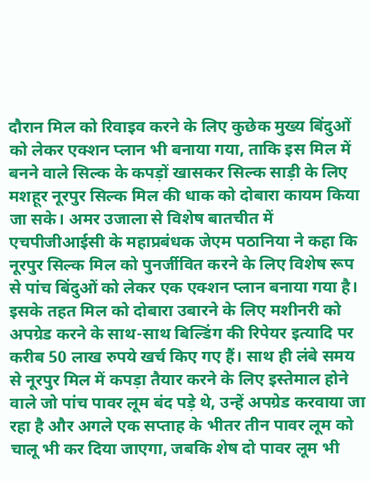दौरान मिल को रिवाइव करने के लिए कुछेक मुख्य बिंदुओं को लेकर एक्शन प्लान भी बनाया गया, ताकि इस मिल में बनने वाले सिल्क के कपड़ों खासकर सिल्क साड़ी के लिए मशहूर नूरपुर सिल्क मिल की धाक को दोबारा कायम किया जा सके। अमर उजाला से विशेष बातचीत में एचपीजीआईसी के महाप्रबंधक जेएम पठानिया ने कहा कि नूरपुर सिल्क मिल को पुनर्जीवित करने के लिए विशेष रूप से पांच बिंदुओं को लेकर एक एक्शन प्लान बनाया गया है। इसके तहत मिल को दोबारा उबारने के लिए मशीनरी को अपग्रेड करने के साथ-साथ बिल्डिंग की रिपेयर इत्यादि पर करीब 50 लाख रुपये खर्च किए गए हैं। साथ ही लंबे समय से नूरपुर मिल में कपड़ा तैयार करने के लिए इस्तेमाल होने वाले जो पांच पावर लूम बंद पड़े थे, उन्हें अपग्रेड करवाया जा रहा है और अगले एक सप्ताह के भीतर तीन पावर लूम को चालू भी कर दिया जाएगा, जबकि शेष दो पावर लूम भी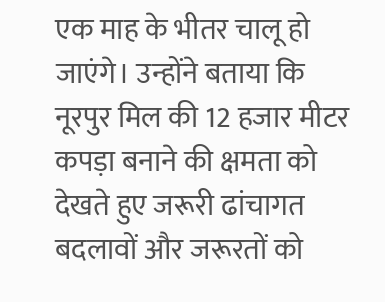एक माह के भीतर चालू हो जाएंगे। उन्होंने बताया कि नूरपुर मिल की 12 हजार मीटर कपड़ा बनाने की क्षमता को देखते हुए जरूरी ढांचागत बदलावों और जरूरतों को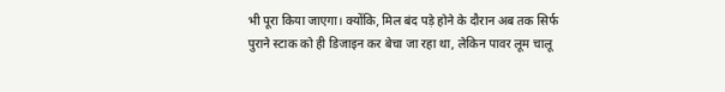भी पूरा किया जाएगा। क्योंकि, मिल बंद पड़े होने के दौरान अब तक सिर्फ पुराने स्टाक को ही डिजाइन कर बेचा जा रहा था, लेकिन पावर लूम चालू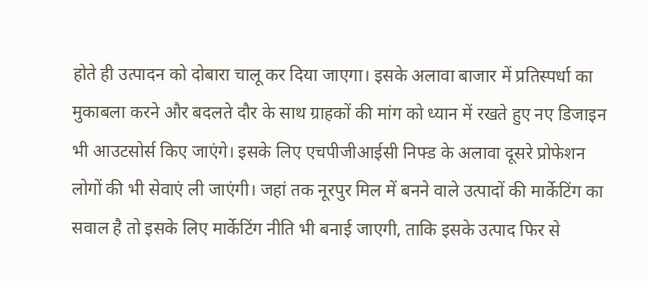होते ही उत्पादन को दोबारा चालू कर दिया जाएगा। इसके अलावा बाजार में प्रतिस्पर्धा का मुकाबला करने और बदलते दौर के साथ ग्राहकों की मांग को ध्यान में रखते हुए नए डिजाइन भी आउटसोर्स किए जाएंगे। इसके लिए एचपीजीआईसी निफ्ड के अलावा दूसरे प्रोफेशन लोगों की भी सेवाएं ली जाएंगी। जहां तक नूरपुर मिल में बनने वाले उत्पादों की मार्केटिंग का सवाल है तो इसके लिए मार्केटिंग नीति भी बनाई जाएगी, ताकि इसके उत्पाद फिर से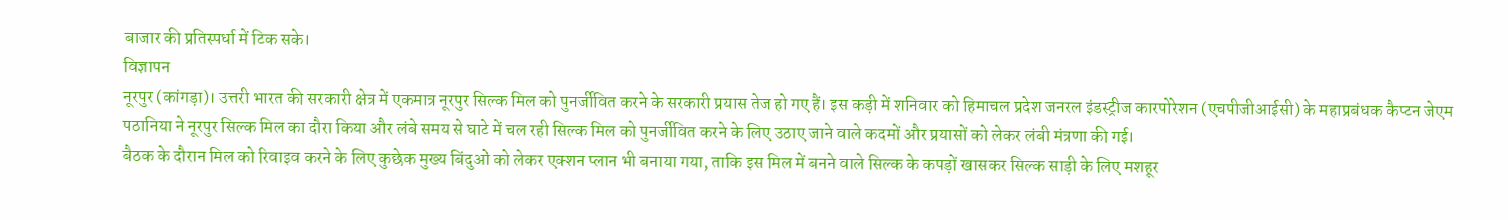बाजार की प्रतिस्पर्धा में टिक सके।
विज्ञापन
नूरपुर (कांगड़ा)। उत्तरी भारत की सरकारी क्षेत्र में एकमात्र नूरपुर सिल्क मिल को पुनर्जीवित करने के सरकारी प्रयास तेज हो गए हैं। इस कड़ी में शनिवार को हिमाचल प्रदेश जनरल इंडस्ट्रीज कारपोरेशन (एचपीजीआईसी) के महाप्रबंधक कैप्टन जेएम पठानिया ने नूरपुर सिल्क मिल का दौरा किया और लंबे समय से घाटे में चल रही सिल्क मिल को पुनर्जीवित करने के लिए उठाए जाने वाले कदमों और प्रयासों को लेकर लंबी मंत्रणा की गई।
बैठक के दौरान मिल को रिवाइव करने के लिए कुछेक मुख्य बिंदुओं को लेकर एक्शन प्लान भी बनाया गया, ताकि इस मिल में बनने वाले सिल्क के कपड़ों खासकर सिल्क साड़ी के लिए मशहूर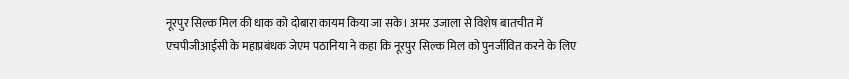नूरपुर सिल्क मिल की धाक को दोबारा कायम किया जा सके। अमर उजाला से विशेष बातचीत में एचपीजीआईसी के महाप्रबंधक जेएम पठानिया ने कहा कि नूरपुर सिल्क मिल को पुनर्जीवित करने के लिए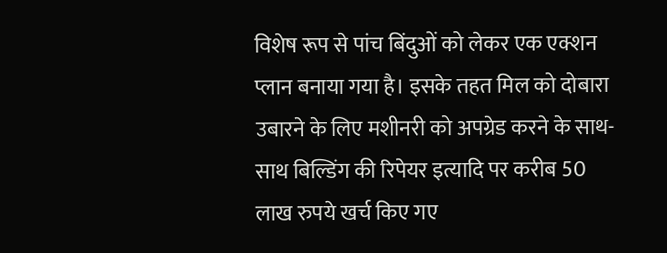विशेष रूप से पांच बिंदुओं को लेकर एक एक्शन प्लान बनाया गया है। इसके तहत मिल को दोबारा उबारने के लिए मशीनरी को अपग्रेड करने के साथ-साथ बिल्डिंग की रिपेयर इत्यादि पर करीब 50 लाख रुपये खर्च किए गए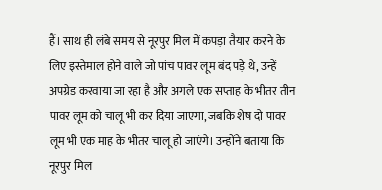हैं। साथ ही लंबे समय से नूरपुर मिल में कपड़ा तैयार करने के लिए इस्तेमाल होने वाले जो पांच पावर लूम बंद पड़े थे, उन्हें अपग्रेड करवाया जा रहा है और अगले एक सप्ताह के भीतर तीन पावर लूम को चालू भी कर दिया जाएगा, जबकि शेष दो पावर लूम भी एक माह के भीतर चालू हो जाएंगे। उन्होंने बताया कि नूरपुर मिल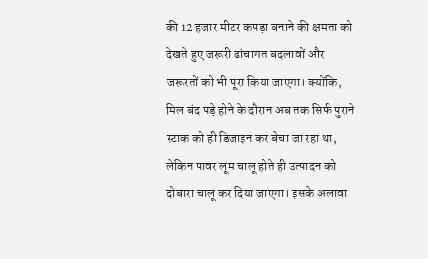की 12 हजार मीटर कपड़ा बनाने की क्षमता को देखते हुए जरूरी ढांचागत बदलावों और जरूरतों को भी पूरा किया जाएगा। क्योंकि, मिल बंद पड़े होने के दौरान अब तक सिर्फ पुराने स्टाक को ही डिजाइन कर बेचा जा रहा था, लेकिन पावर लूम चालू होते ही उत्पादन को दोबारा चालू कर दिया जाएगा। इसके अलावा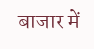बाजार में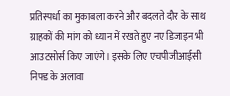प्रतिस्पर्धा का मुकाबला करने और बदलते दौर के साथ ग्राहकों की मांग को ध्यान में रखते हुए नए डिजाइन भी आउटसोर्स किए जाएंगे। इसके लिए एचपीजीआईसी निफ्ड के अलावा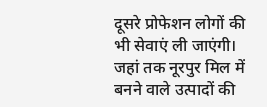दूसरे प्रोफेशन लोगों की भी सेवाएं ली जाएंगी। जहां तक नूरपुर मिल में बनने वाले उत्पादों की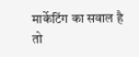मार्केटिंग का सवाल है तो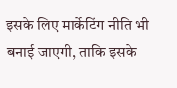इसके लिए मार्केटिंग नीति भी बनाई जाएगी, ताकि इसके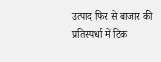उत्पाद फिर से बाजार की प्रतिस्पर्धा में टिक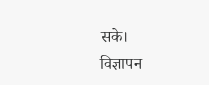सके।
विज्ञापन